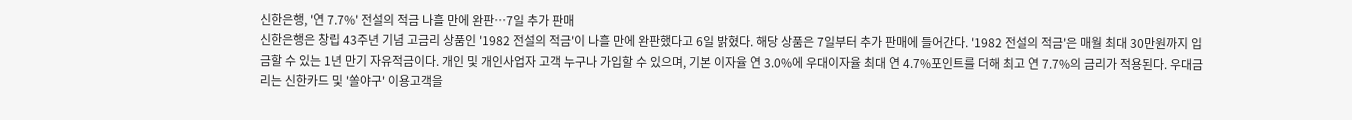신한은행, '연 7.7%' 전설의 적금 나흘 만에 완판…7일 추가 판매
신한은행은 창립 43주년 기념 고금리 상품인 '1982 전설의 적금'이 나흘 만에 완판했다고 6일 밝혔다. 해당 상품은 7일부터 추가 판매에 들어간다. '1982 전설의 적금'은 매월 최대 30만원까지 입금할 수 있는 1년 만기 자유적금이다. 개인 및 개인사업자 고객 누구나 가입할 수 있으며, 기본 이자율 연 3.0%에 우대이자율 최대 연 4.7%포인트를 더해 최고 연 7.7%의 금리가 적용된다. 우대금리는 신한카드 및 '쏠야구' 이용고객을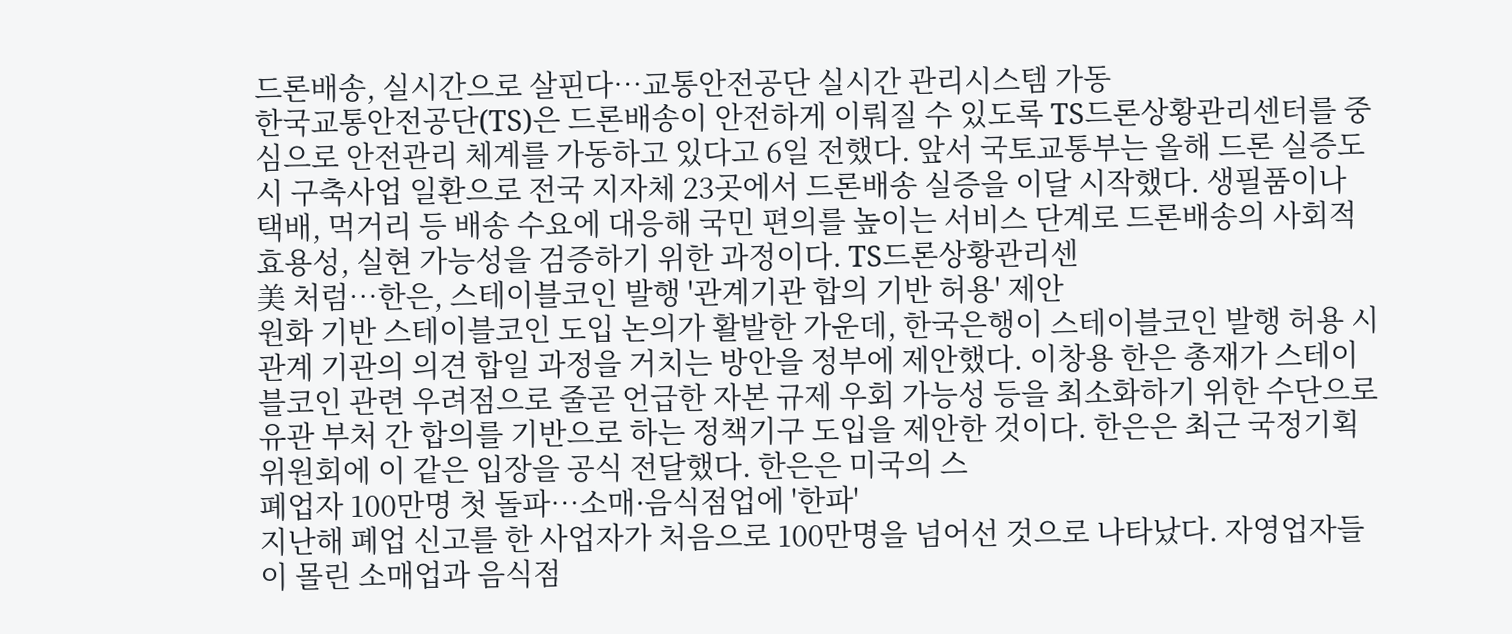드론배송, 실시간으로 살핀다…교통안전공단 실시간 관리시스템 가동
한국교통안전공단(TS)은 드론배송이 안전하게 이뤄질 수 있도록 TS드론상황관리센터를 중심으로 안전관리 체계를 가동하고 있다고 6일 전했다. 앞서 국토교통부는 올해 드론 실증도시 구축사업 일환으로 전국 지자체 23곳에서 드론배송 실증을 이달 시작했다. 생필품이나 택배, 먹거리 등 배송 수요에 대응해 국민 편의를 높이는 서비스 단계로 드론배송의 사회적 효용성, 실현 가능성을 검증하기 위한 과정이다. TS드론상황관리센
美 처럼…한은, 스테이블코인 발행 '관계기관 합의 기반 허용' 제안
원화 기반 스테이블코인 도입 논의가 활발한 가운데, 한국은행이 스테이블코인 발행 허용 시 관계 기관의 의견 합일 과정을 거치는 방안을 정부에 제안했다. 이창용 한은 총재가 스테이블코인 관련 우려점으로 줄곧 언급한 자본 규제 우회 가능성 등을 최소화하기 위한 수단으로 유관 부처 간 합의를 기반으로 하는 정책기구 도입을 제안한 것이다. 한은은 최근 국정기획위원회에 이 같은 입장을 공식 전달했다. 한은은 미국의 스
폐업자 100만명 첫 돌파…소매·음식점업에 '한파'
지난해 폐업 신고를 한 사업자가 처음으로 100만명을 넘어선 것으로 나타났다. 자영업자들이 몰린 소매업과 음식점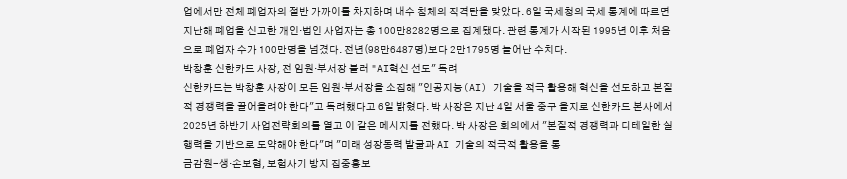업에서만 전체 폐업자의 절반 가까이를 차지하며 내수 침체의 직격탄을 맞았다. 6일 국세청의 국세 통계에 따르면 지난해 폐업을 신고한 개인·법인 사업자는 총 100만8282명으로 집계됐다. 관련 통계가 시작된 1995년 이후 처음으로 폐업자 수가 100만명을 넘겼다. 전년(98만6487명)보다 2만1795명 늘어난 수치다.
박창훈 신한카드 사장, 전 임원·부서장 불러 "AI혁신 선도" 독려
신한카드는 박창훈 사장이 모든 임원·부서장을 소집해 "인공지능(AI) 기술을 적극 활용해 혁신을 선도하고 본질적 경쟁력을 끌어올려야 한다"고 독려했다고 6일 밝혔다. 박 사장은 지난 4일 서울 중구 을지로 신한카드 본사에서 2025년 하반기 사업전략회의를 열고 이 같은 메시지를 전했다. 박 사장은 회의에서 "본질적 경쟁력과 디테일한 실행력을 기반으로 도약해야 한다"며 "미래 성장동력 발굴과 AI 기술의 적극적 활용을 통
금감원-생·손보협, 보험사기 방지 집중홍보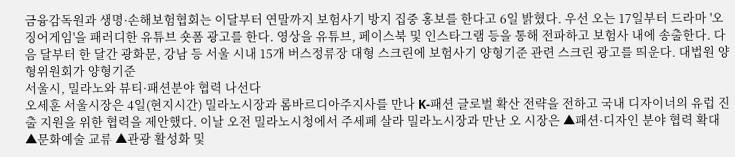금융감독원과 생명·손해보험협회는 이달부터 연말까지 보험사기 방지 집중 홍보를 한다고 6일 밝혔다. 우선 오는 17일부터 드라마 '오징어게임'을 패러디한 유튜브 숏폼 광고를 한다. 영상을 유튜브, 페이스북 및 인스타그램 등을 통해 전파하고 보험사 내에 송출한다. 다음 달부터 한 달간 광화문, 강남 등 서울 시내 15개 버스정류장 대형 스크린에 보험사기 양형기준 관련 스크린 광고를 띄운다. 대법원 양형위원회가 양형기준
서울시, 밀라노와 뷰티·패션분야 협력 나선다
오세훈 서울시장은 4일(현지시간) 밀라노시장과 롬바르디아주지사를 만나 K-패션 글로벌 확산 전략을 전하고 국내 디자이너의 유럽 진출 지원을 위한 협력을 제안했다. 이날 오전 밀라노시청에서 주세페 살라 밀라노시장과 만난 오 시장은 ▲패션·디자인 분야 협력 확대 ▲문화예술 교류 ▲관광 활성화 및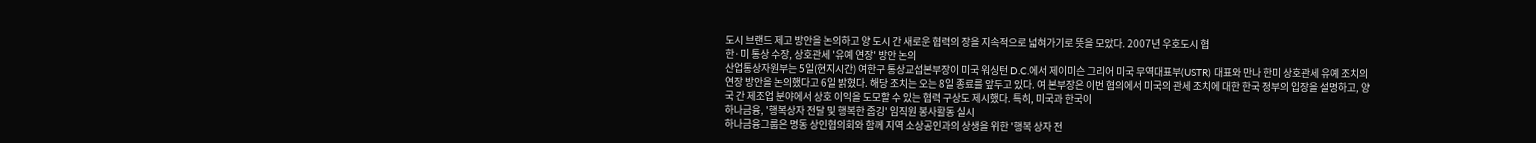도시 브랜드 제고 방안을 논의하고 양 도시 간 새로운 협력의 장을 지속적으로 넓혀가기로 뜻을 모았다. 2007년 우호도시 협
한·미 통상 수장, 상호관세 '유예 연장' 방안 논의
산업통상자원부는 5일(현지시간) 여한구 통상교섭본부장이 미국 워싱턴 D.C.에서 제이미슨 그리어 미국 무역대표부(USTR) 대표와 만나 한미 상호관세 유예 조치의 연장 방안을 논의했다고 6일 밝혔다. 해당 조치는 오는 8일 종료를 앞두고 있다. 여 본부장은 이번 협의에서 미국의 관세 조치에 대한 한국 정부의 입장을 설명하고, 양국 간 제조업 분야에서 상호 이익을 도모할 수 있는 협력 구상도 제시했다. 특히, 미국과 한국이
하나금융, '행복상자 전달 및 행복한 줍깅' 임직원 봉사활동 실시
하나금융그룹은 명동 상인협의회와 함께 지역 소상공인과의 상생을 위한 '행복 상자 전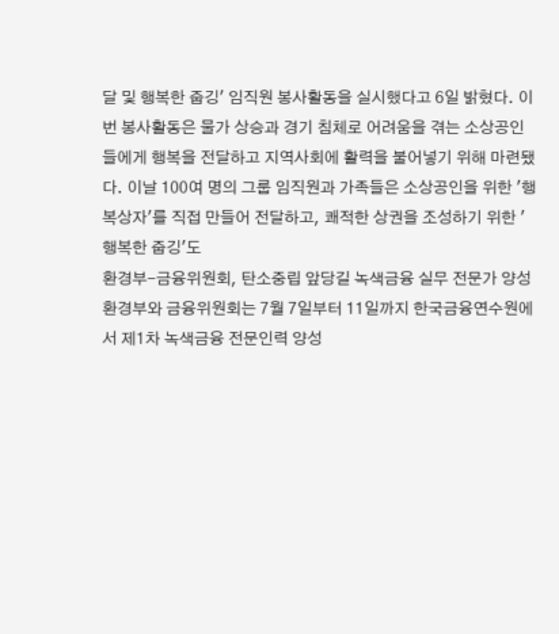달 및 행복한 줍깅' 임직원 봉사활동을 실시했다고 6일 밝혔다. 이번 봉사활동은 물가 상승과 경기 침체로 어려움을 겪는 소상공인들에게 행복을 전달하고 지역사회에 활력을 불어넣기 위해 마련됐다. 이날 100여 명의 그룹 임직원과 가족들은 소상공인을 위한 '행복상자'를 직접 만들어 전달하고, 쾌적한 상권을 조성하기 위한 '행복한 줍깅'도
환경부-금융위원회, 탄소중립 앞당길 녹색금융 실무 전문가 양성
환경부와 금융위원회는 7월 7일부터 11일까지 한국금융연수원에서 제1차 녹색금융 전문인력 양성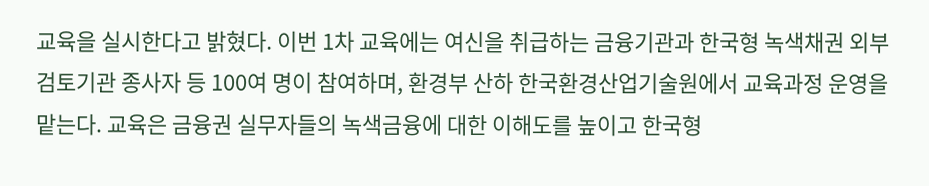교육을 실시한다고 밝혔다. 이번 1차 교육에는 여신을 취급하는 금융기관과 한국형 녹색채권 외부검토기관 종사자 등 100여 명이 참여하며, 환경부 산하 한국환경산업기술원에서 교육과정 운영을 맡는다. 교육은 금융권 실무자들의 녹색금융에 대한 이해도를 높이고 한국형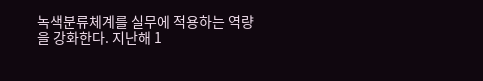녹색분류체계를 실무에 적용하는 역량을 강화한다. 지난해 1